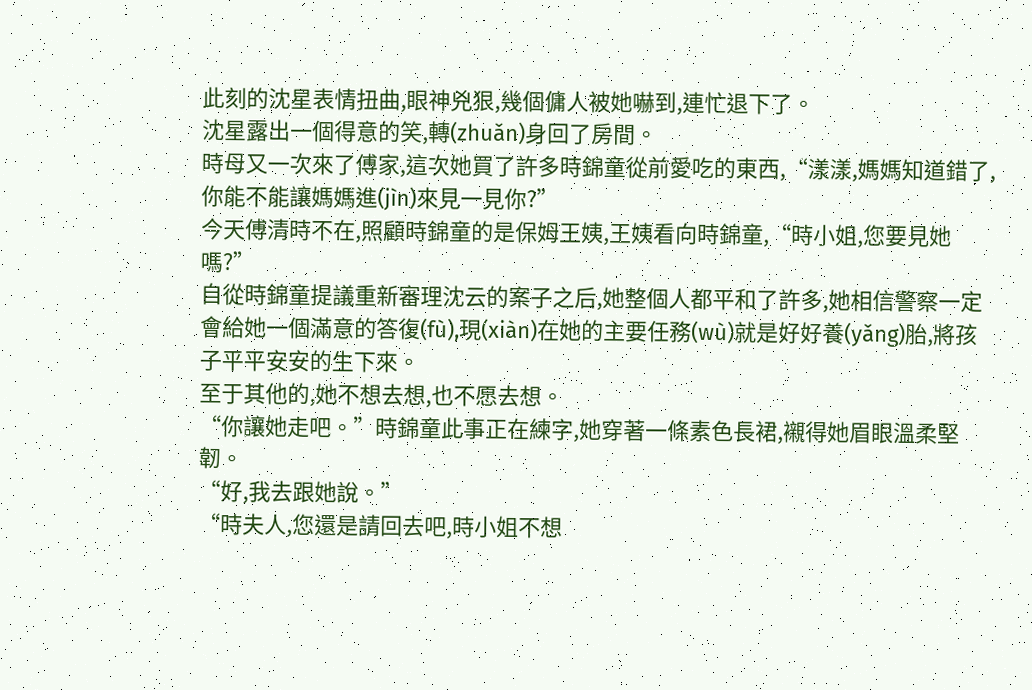此刻的沈星表情扭曲,眼神兇狠,幾個傭人被她嚇到,連忙退下了。
沈星露出一個得意的笑,轉(zhuǎn)身回了房間。
時母又一次來了傅家,這次她買了許多時錦童從前愛吃的東西,“漾漾,媽媽知道錯了,你能不能讓媽媽進(jìn)來見一見你?”
今天傅清時不在,照顧時錦童的是保姆王姨,王姨看向時錦童,“時小姐,您要見她嗎?”
自從時錦童提議重新審理沈云的案子之后,她整個人都平和了許多,她相信警察一定會給她一個滿意的答復(fù),現(xiàn)在她的主要任務(wù)就是好好養(yǎng)胎,將孩子平平安安的生下來。
至于其他的,她不想去想,也不愿去想。
“你讓她走吧。”時錦童此事正在練字,她穿著一條素色長裙,襯得她眉眼溫柔堅韌。
“好,我去跟她說。”
“時夫人,您還是請回去吧,時小姐不想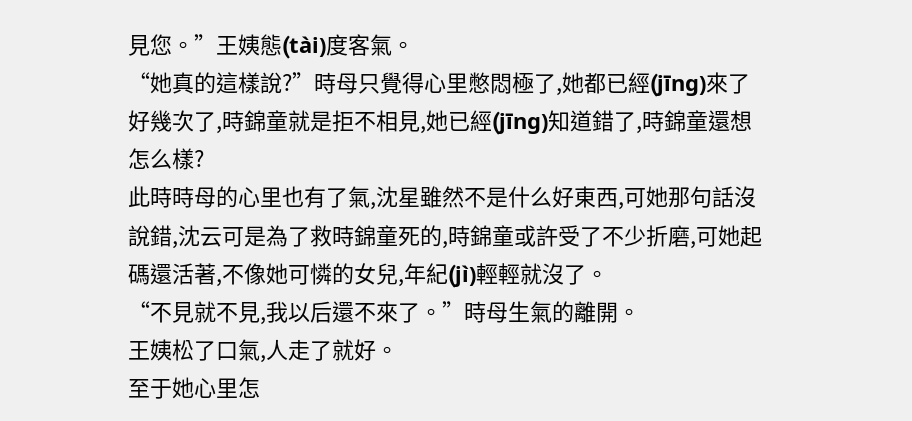見您。”王姨態(tài)度客氣。
“她真的這樣說?”時母只覺得心里憋悶極了,她都已經(jīng)來了好幾次了,時錦童就是拒不相見,她已經(jīng)知道錯了,時錦童還想怎么樣?
此時時母的心里也有了氣,沈星雖然不是什么好東西,可她那句話沒說錯,沈云可是為了救時錦童死的,時錦童或許受了不少折磨,可她起碼還活著,不像她可憐的女兒,年紀(jì)輕輕就沒了。
“不見就不見,我以后還不來了。”時母生氣的離開。
王姨松了口氣,人走了就好。
至于她心里怎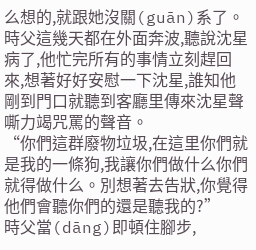么想的,就跟她沒關(guān)系了。
時父這幾天都在外面奔波,聽說沈星病了,他忙完所有的事情立刻趕回來,想著好好安慰一下沈星,誰知他剛到門口就聽到客廳里傳來沈星聲嘶力竭咒罵的聲音。
“你們這群廢物垃圾,在這里你們就是我的一條狗,我讓你們做什么你們就得做什么。別想著去告狀,你覺得他們會聽你們的還是聽我的?”
時父當(dāng)即頓住腳步,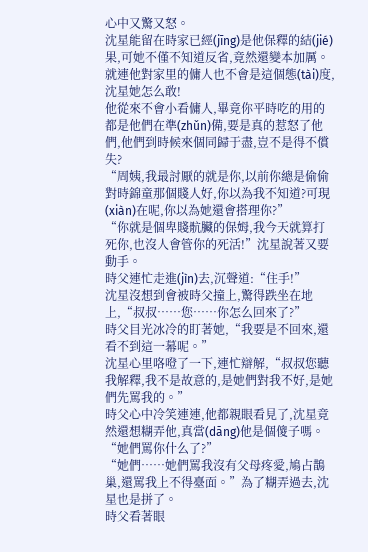心中又驚又怒。
沈星能留在時家已經(jīng)是他保釋的結(jié)果,可她不僅不知道反省,竟然還變本加厲。
就連他對家里的傭人也不會是這個態(tài)度,沈星她怎么敢!
他從來不會小看傭人,畢竟你平時吃的用的都是他們在準(zhǔn)備,要是真的惹怒了他們,他們到時候來個同歸于盡,豈不是得不償失?
“周姨,我最討厭的就是你,以前你總是偷偷對時錦童那個賤人好,你以為我不知道?可現(xiàn)在呢,你以為她還會搭理你?”
“你就是個卑賤骯臟的保姆,我今天就算打死你,也沒人會管你的死活!”沈星說著又要動手。
時父連忙走進(jìn)去,沉聲道:“住手!”
沈星沒想到會被時父撞上,驚得跌坐在地上,“叔叔……您……你怎么回來了?”
時父目光冰冷的盯著她,“我要是不回來,還看不到這一幕呢。”
沈星心里咯噔了一下,連忙辯解,“叔叔您聽我解釋,我不是故意的,是她們對我不好,是她們先罵我的。”
時父心中冷笑連連,他都親眼看見了,沈星竟然還想糊弄他,真當(dāng)他是個傻子嗎。
“她們罵你什么了?”
“她們……她們罵我沒有父母疼愛,鳩占鵲巢,還罵我上不得臺面。”為了糊弄過去,沈星也是拼了。
時父看著眼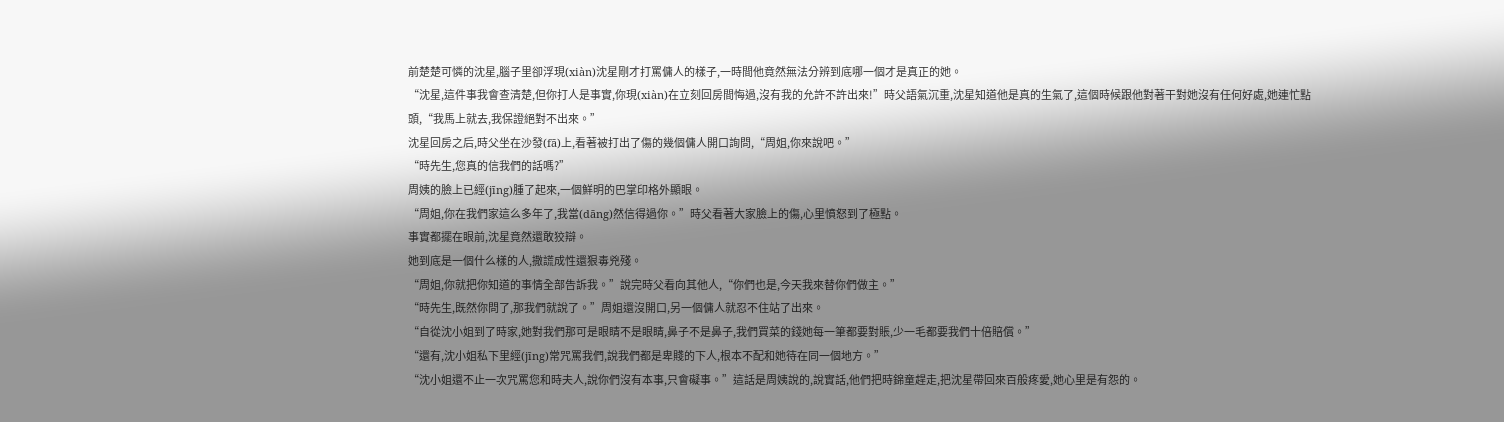前楚楚可憐的沈星,腦子里卻浮現(xiàn)沈星剛才打罵傭人的樣子,一時間他竟然無法分辨到底哪一個才是真正的她。
“沈星,這件事我會查清楚,但你打人是事實,你現(xiàn)在立刻回房間悔過,沒有我的允許不許出來!”時父語氣沉重,沈星知道他是真的生氣了,這個時候跟他對著干對她沒有任何好處,她連忙點頭,“我馬上就去,我保證絕對不出來。”
沈星回房之后,時父坐在沙發(fā)上,看著被打出了傷的幾個傭人開口詢問,“周姐,你來說吧。”
“時先生,您真的信我們的話嗎?”
周姨的臉上已經(jīng)腫了起來,一個鮮明的巴掌印格外顯眼。
“周姐,你在我們家這么多年了,我當(dāng)然信得過你。”時父看著大家臉上的傷,心里憤怒到了極點。
事實都擺在眼前,沈星竟然還敢狡辯。
她到底是一個什么樣的人,撒謊成性還狠毒兇殘。
“周姐,你就把你知道的事情全部告訴我。”說完時父看向其他人,“你們也是,今天我來替你們做主。”
“時先生,既然你問了,那我們就說了。”周姐還沒開口,另一個傭人就忍不住站了出來。
“自從沈小姐到了時家,她對我們那可是眼睛不是眼睛,鼻子不是鼻子,我們買菜的錢她每一筆都要對賬,少一毛都要我們十倍賠償。”
“還有,沈小姐私下里經(jīng)常咒罵我們,說我們都是卑賤的下人,根本不配和她待在同一個地方。”
“沈小姐還不止一次咒罵您和時夫人,說你們沒有本事,只會礙事。”這話是周姨說的,說實話,他們把時錦童趕走,把沈星帶回來百般疼愛,她心里是有怨的。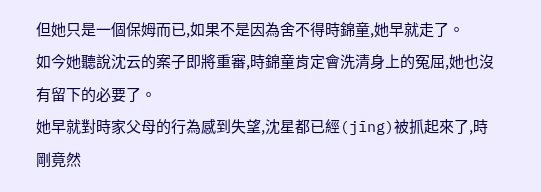但她只是一個保姆而已,如果不是因為舍不得時錦童,她早就走了。
如今她聽說沈云的案子即將重審,時錦童肯定會洗清身上的冤屈,她也沒有留下的必要了。
她早就對時家父母的行為感到失望,沈星都已經(jīng)被抓起來了,時剛竟然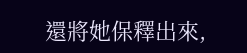還將她保釋出來,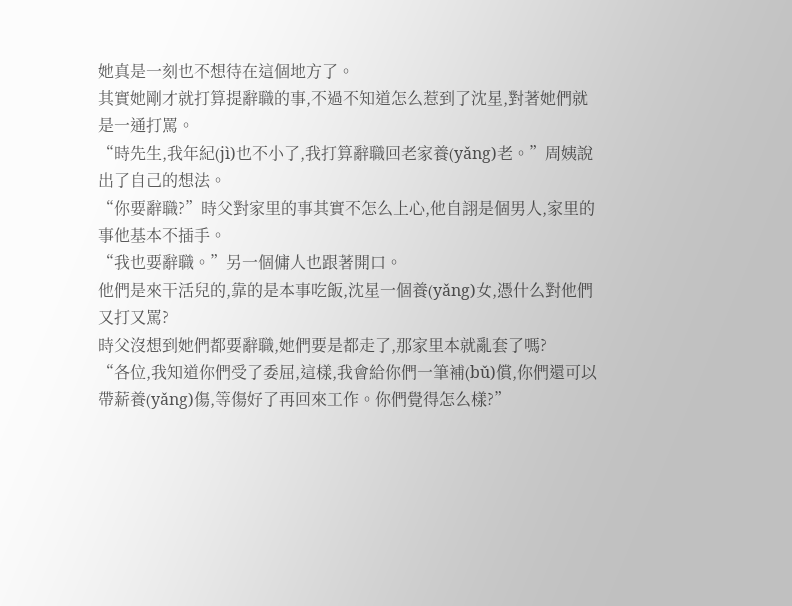她真是一刻也不想待在這個地方了。
其實她剛才就打算提辭職的事,不過不知道怎么惹到了沈星,對著她們就是一通打罵。
“時先生,我年紀(jì)也不小了,我打算辭職回老家養(yǎng)老。”周姨說出了自己的想法。
“你要辭職?”時父對家里的事其實不怎么上心,他自詡是個男人,家里的事他基本不插手。
“我也要辭職。”另一個傭人也跟著開口。
他們是來干活兒的,靠的是本事吃飯,沈星一個養(yǎng)女,憑什么對他們又打又罵?
時父沒想到她們都要辭職,她們要是都走了,那家里本就亂套了嗎?
“各位,我知道你們受了委屈,這樣,我會給你們一筆補(bǔ)償,你們還可以帶薪養(yǎng)傷,等傷好了再回來工作。你們覺得怎么樣?”